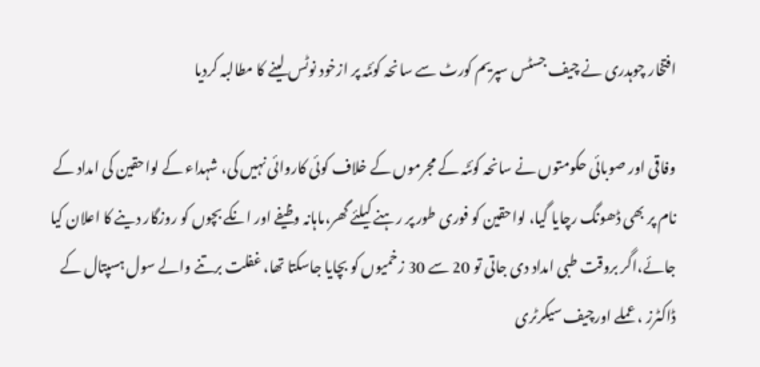افتخار چوہدری نے چیف جسٹس سپریم کورٹ سے سانحہ کوئٹہ پر ازخود نوٹس لینے کا مطالبہ کردیا

وفاقی اور صوبائی حکومتوں نے سانحہ کوئٹہ کے مجرموں کے خلاف کوئی کاروائی نہیں کی، شہداء کے لواحقین کی امداد کے نام پر بھی ڈھونگ رچایا گیا، لواحقین کو فوری طور پر رہنے کیلئے گھر،ماہانہ وظیفے اور انکے بچوں کو روزگار دینے کا اعلان کیا جائے،اگر بروقت طبی امداد دی جاتی تو 20 سے 30 زخمیوں کو بچایا جاسکتا تھا، غفلت برتنے والے سول ہسپتال کے ڈاکٹرز ، عملے اورچیف سیکرٹری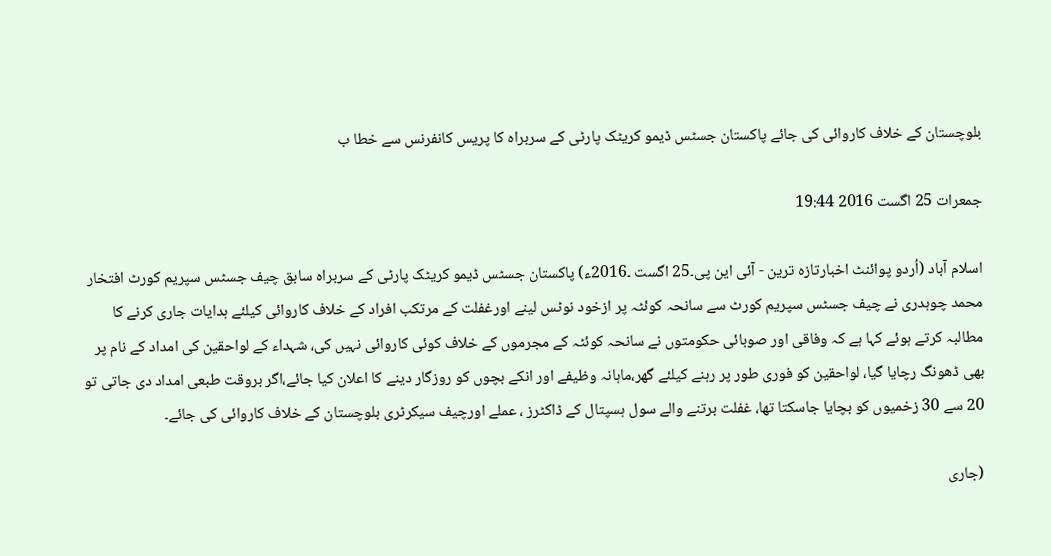بلوچستان کے خلاف کاروائی کی جائے پاکستان جسٹس ڈیمو کریٹک پارٹی کے سربراہ کا پریس کانفرنس سے خطا ب

جمعرات 25 اگست 2016 19:44

اسلام آباد (اُردو پوائنٹ اخبارتازہ ترین - آئی این پی۔25 اگست ۔2016ء) پاکستان جسٹس ڈیمو کریٹک پارٹی کے سربراہ سابق چیف جسٹس سپریم کورٹ افتخار محمد چوہدری نے چیف جسٹس سپریم کورٹ سے سانحہ کوئٹہ پر ازخود نوٹس لینے اورغفلت کے مرتکب افراد کے خلاف کاروائی کیلئے ہدایات جاری کرنے کا مطالبہ کرتے ہوئے کہا ہے کہ وفاقی اور صوبائی حکومتوں نے سانحہ کوئٹہ کے مجرموں کے خلاف کوئی کاروائی نہیں کی، شہداء کے لواحقین کی امداد کے نام پر بھی ڈھونگ رچایا گیا، لواحقین کو فوری طور پر رہنے کیلئے گھر،ماہانہ وظیفے اور انکے بچوں کو روزگار دینے کا اعلان کیا جائے،اگر بروقت طبعی امداد دی جاتی تو 20 سے 30 زخمیوں کو بچایا جاسکتا تھا، غفلت برتنے والے سول ہسپتال کے ڈاکٹرز ، عملے اورچیف سیکرٹری بلوچستان کے خلاف کاروائی کی جائے۔

(جاری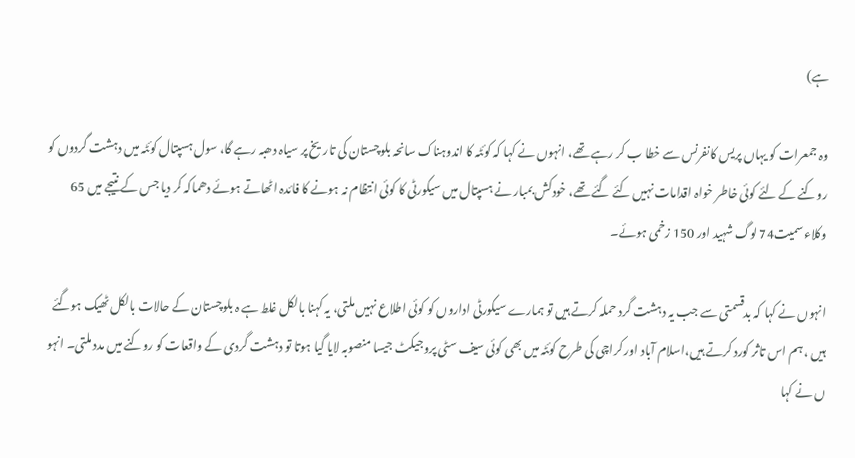ہے)

وہ جمعرات کو یہاں پریس کانفرنس سے خطا ب کر رہے تھے، انہوں نے کہا کہ کوئٹہ کا اندوہناک سانحہ بلوچستان کی تاریخ پر سیاہ دھبہ رہے گا، سول ہسپتال کوئٹہ میں دہشت گردوں کو روکنے کے لئے کوئی خاطر خواہ اقدامات نہیں کئے گئے تھے، خودکش بمبار نے ہسپتال میں سیکورٹی کا کوئی انتظام نہ ہونے کا فائدہ اٹھاتے ہوئے دھماکہ کر دیا جس کے نتیجے میں 65 وکلاء سمیت74 لوگ شہید اور 150 زخمی ہوئے۔

انہوں نے کہا کہ بدقسمتی سے جب یہ دہشت گرد حملہ کرتے ہیں تو ہمارے سیکورٹی اداروں کو کوئی اطلاع نہیں ملتی، یہ کہنا بالکل غلط ہے ہ بلوچستان کے حالات بالکل ٹھیک ہوگئے ہیں ، ہم اس تاثر کورد کرتے ہیں،اسلام آباد اور کراچی کی طرح کوئٹہ میں بھی کوئی سیف سٹی پروجیکٹ جیسا منصوبہ لایا گیا ہوتا تو دہشت گردی کے واقعات کو روکنے میں مدد ملتی۔ انہو ں نے کہا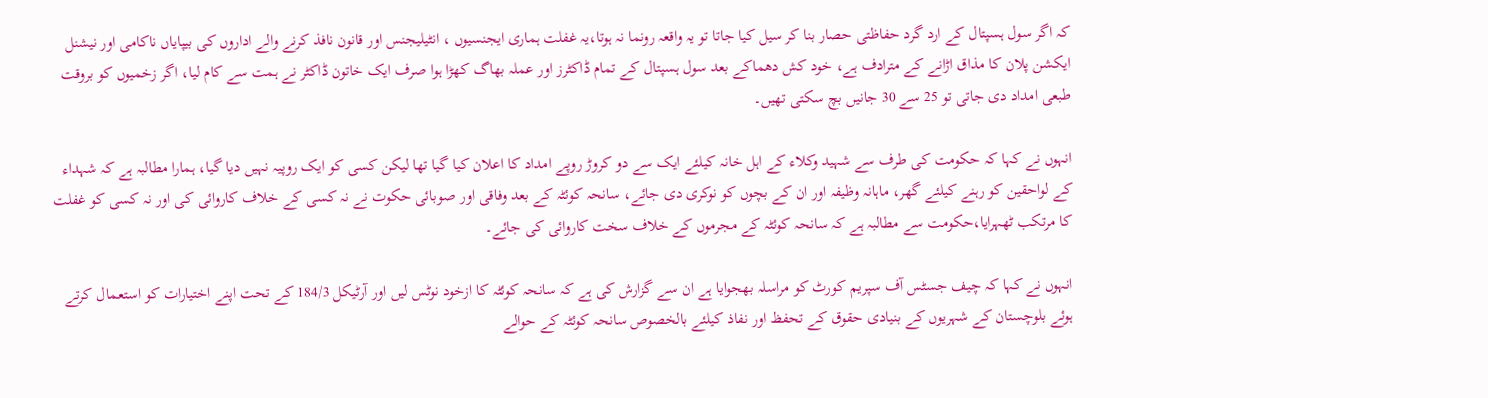کہ اگر سول ہسپتال کے ارد گرد حفاظتی حصار بنا کر سیل کیا جاتا تو یہ واقعہ رونما نہ ہوتا،یہ غفلت ہماری ایجنسیوں ، انٹیلیجنس اور قانون نافذ کرنے والے اداروں کی بیپایاں ناکامی اور نیشنل ایکشن پلان کا مذاق اڑانے کے مترادف ہے، خود کش دھماکے بعد سول ہسپتال کے تمام ڈاکٹرز اور عملہ بھاگ کھڑا ہوا صرف ایک خاتون ڈاکٹر نے ہمت سے کام لیا، اگر زخمیوں کو بروقت طبعی امداد دی جاتی تو 25 سے 30 جانیں بچ سکتی تھیں۔

انہوں نے کہا کہ حکومت کی طرف سے شہید وکلاء کے اہل خانہ کیلئے ایک سے دو کروڑ روپے امداد کا اعلان کیا گیا تھا لیکن کسی کو ایک روپیہ نہیں دیا گیا، ہمارا مطالبہ ہے کہ شہداء کے لواحقین کو رہنے کیلئے گھر، ماہانہ وظیفہ اور ان کے بچوں کو نوکری دی جائے، سانحہ کوئٹہ کے بعد وفاقی اور صوبائی حکوت نے نہ کسی کے خلاف کاروائی کی اور نہ کسی کو غفلت کا مرتکب ٹھہرایا،حکومت سے مطالبہ ہے کہ سانحہ کوئٹہ کے مجرموں کے خلاف سخت کاروائی کی جائے۔

انہوں نے کہا کہ چیف جسٹس آف سپریم کورٹ کو مراسلہ بھجوایا ہے ان سے گزارش کی ہے کہ سانحہ کوئٹہ کا ازخود نوٹس لیں اور آرٹیکل 184/3 کے تحت اپنے اختیارات کو استعمال کرتے ہوئے بلوچستان کے شہریوں کے بنیادی حقوق کے تحفظ اور نفاذ کیلئے بالخصوص سانحہ کوئٹہ کے حوالے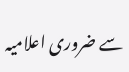سے ضروری اعلامیہ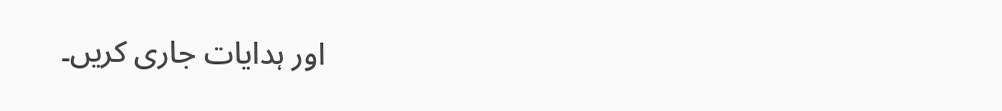اور ہدایات جاری کریں۔